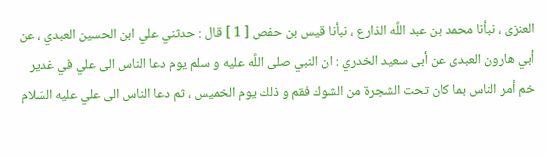العنزى ، نبأنا محمد بن عبد اللَّه الذارع ، نبأنا قيس بن حفص [ 1 ] قال : حدثني علي ابن الحسين العبدي ، عن أبي هارون العبدى عن أبى سعيد الخدري : ان النبي صلى اللَّه عليه و سلم يوم دعا الناس الى علي في غدير خم أمر الناس بما كان تحت الشجرة من الشوك فقم و ذلك يوم الخميس ، ثم دعا الناس الى علي عليه السّلام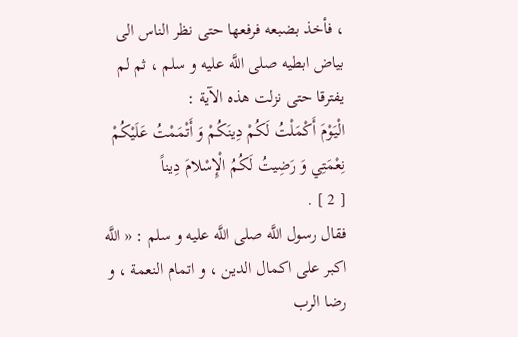، فأخذ بضبعه فرفعها حتى نظر الناس الى بياض ابطيه صلى اللَّه عليه و سلم ، ثم لم يفترقا حتى نزلت هذه الآية :
الْيَوْمَ أَكْمَلْتُ لَكُمْ دِينَكُمْ وَ أَتْمَمْتُ عَلَيْكُمْ نِعْمَتِي وَ رَضِيتُ لَكُمُ الْإِسْلامَ دِيناً
[ 2 ] .
فقال رسول اللَّه صلى اللَّه عليه و سلم : « اللَّه اكبر على اكمال الدين ، و اتمام النعمة ، و رضا الرب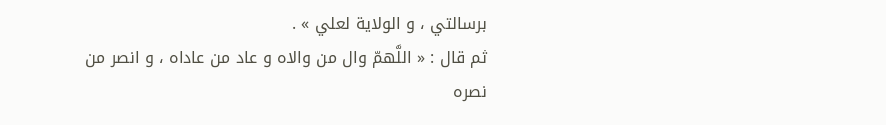برسالتي ، و الولاية لعلي » .
ثم قال : « اللَّهمّ وال من والاه و عاد من عاداه ، و انصر من نصره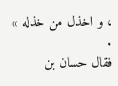، و اخذل من خذله » .
فقال حسان بن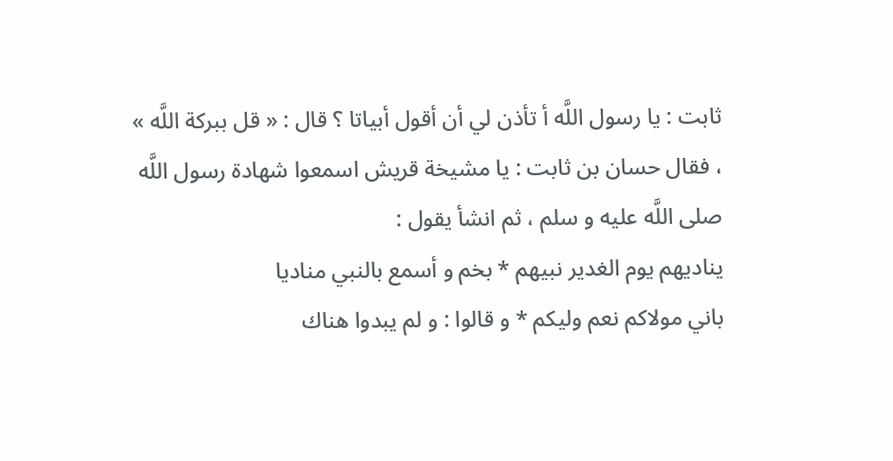ثابت : يا رسول اللَّه أ تأذن لي أن أقول أبياتا ؟ قال : « قل ببركة اللَّه » ، فقال حسان بن ثابت : يا مشيخة قريش اسمعوا شهادة رسول اللَّه صلى اللَّه عليه و سلم ، ثم انشأ يقول :
يناديهم يوم الغدير نبيهم * بخم و أسمع بالنبي مناديا
باني مولاكم نعم وليكم * و قالوا : و لم يبدوا هناك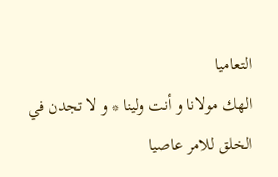التعاميا
الهك مولانا و أنت ولينا * و لا تجدن في الخلق للامر عاصيا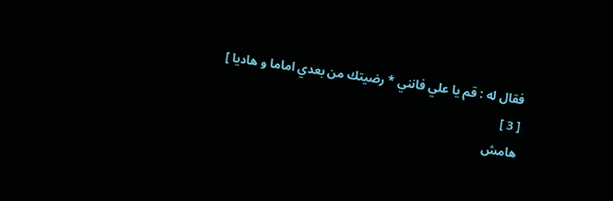فقال له : قم يا علي فانني * رضيتك من بعدي اماما و هاديا ]
[ 3 ]
هامش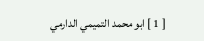[ 1 ] ابو محمد التميمي الدارمي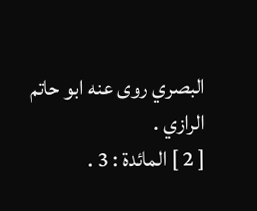البصري روى عنه ابو حاتم الرازي .
[ 2 ] المائدة : 3 .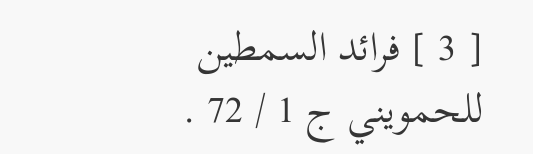[ 3 ] فرائد السمطين للحمويني ج 1 / 72 .